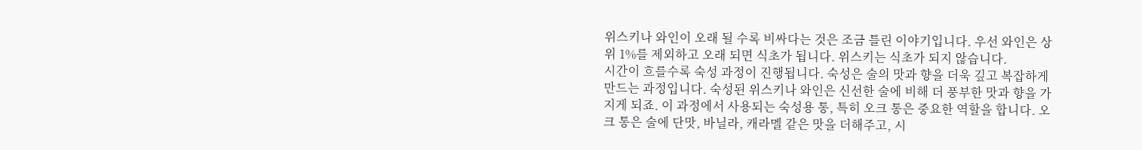위스키나 와인이 오래 될 수록 비싸다는 것은 조금 틀린 이야기입니다. 우선 와인은 상위 1%를 제외하고 오래 되면 식초가 됩니다. 위스키는 식초가 되지 않습니다.
시간이 흐를수록 숙성 과정이 진행됩니다. 숙성은 술의 맛과 향을 더욱 깊고 복잡하게 만드는 과정입니다. 숙성된 위스키나 와인은 신선한 술에 비해 더 풍부한 맛과 향을 가지게 되죠. 이 과정에서 사용되는 숙성용 통, 특히 오크 통은 중요한 역할을 합니다. 오크 통은 술에 단맛, 바닐라, 캐라멜 같은 맛을 더해주고, 시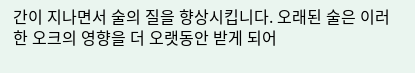간이 지나면서 술의 질을 향상시킵니다. 오래된 술은 이러한 오크의 영향을 더 오랫동안 받게 되어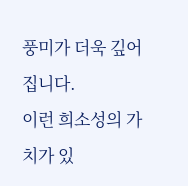풍미가 더욱 깊어집니다.
이런 희소성의 가치가 있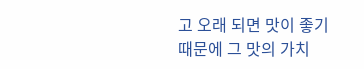고 오래 되면 맛이 좋기 때문에 그 맛의 가치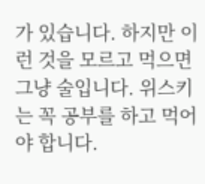가 있습니다. 하지만 이런 것을 모르고 먹으면 그냥 술입니다. 위스키는 꼭 공부를 하고 먹어야 합니다.